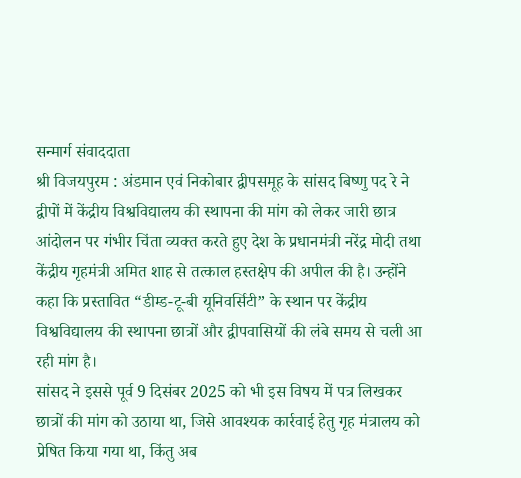सन्मार्ग संवाददाता
श्री विजयपुरम : अंडमान एवं निकोबार द्वीपसमूह के सांसद बिष्णु पद रे ने द्वीपों में केंद्रीय विश्वविद्यालय की स्थापना की मांग को लेकर जारी छात्र आंदोलन पर गंभीर चिंता व्यक्त करते हुए देश के प्रधानमंत्री नरेंद्र मोदी तथा केंद्रीय गृहमंत्री अमित शाह से तत्काल हस्तक्षेप की अपील की है। उन्होंने कहा कि प्रस्तावित “डीम्ड-टू-बी यूनिवर्सिटी” के स्थान पर केंद्रीय विश्वविद्यालय की स्थापना छात्रों और द्वीपवासियों की लंबे समय से चली आ रही मांग है।
सांसद ने इससे पूर्व 9 दिसंबर 2025 को भी इस विषय में पत्र लिखकर छात्रों की मांग को उठाया था, जिसे आवश्यक कार्रवाई हेतु गृह मंत्रालय को प्रेषित किया गया था, किंतु अब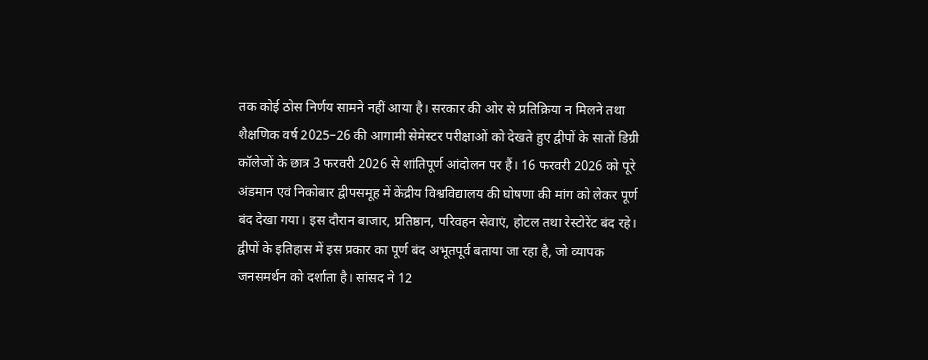तक कोई ठोस निर्णय सामने नहीं आया है। सरकार की ओर से प्रतिक्रिया न मिलने तथा शैक्षणिक वर्ष 2025–26 की आगामी सेमेस्टर परीक्षाओं को देखते हुए द्वीपों के सातों डिग्री कॉलेजों के छात्र 3 फरवरी 2026 से शांतिपूर्ण आंदोलन पर हैं। 16 फरवरी 2026 को पूरे अंडमान एवं निकोबार द्वीपसमूह में केंद्रीय विश्वविद्यालय की घोषणा की मांग को लेकर पूर्ण बंद देखा गया। इस दौरान बाजार, प्रतिष्ठान, परिवहन सेवाएं, होटल तथा रेस्टोरेंट बंद रहे। द्वीपों के इतिहास में इस प्रकार का पूर्ण बंद अभूतपूर्व बताया जा रहा है, जो व्यापक जनसमर्थन को दर्शाता है। सांसद ने 12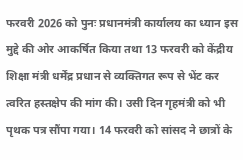फरवरी 2026 को पुनः प्रधानमंत्री कार्यालय का ध्यान इस मुद्दे की ओर आकर्षित किया तथा 13 फरवरी को केंद्रीय शिक्षा मंत्री धर्मेंद्र प्रधान से व्यक्तिगत रूप से भेंट कर त्वरित हस्तक्षेप की मांग की। उसी दिन गृहमंत्री को भी पृथक पत्र सौंपा गया। 14 फरवरी को सांसद ने छात्रों के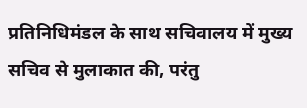प्रतिनिधिमंडल के साथ सचिवालय में मुख्य सचिव से मुलाकात की, परंतु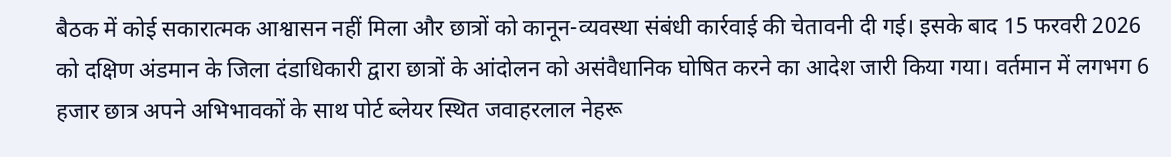बैठक में कोई सकारात्मक आश्वासन नहीं मिला और छात्रों को कानून-व्यवस्था संबंधी कार्रवाई की चेतावनी दी गई। इसके बाद 15 फरवरी 2026 को दक्षिण अंडमान के जिला दंडाधिकारी द्वारा छात्रों के आंदोलन को असंवैधानिक घोषित करने का आदेश जारी किया गया। वर्तमान में लगभग 6 हजार छात्र अपने अभिभावकों के साथ पोर्ट ब्लेयर स्थित जवाहरलाल नेहरू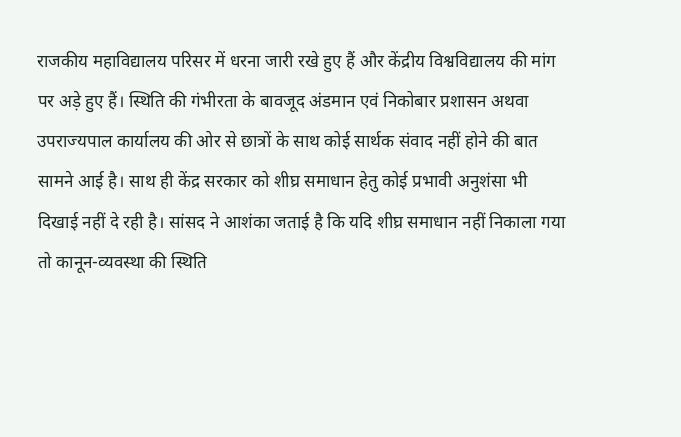राजकीय महाविद्यालय परिसर में धरना जारी रखे हुए हैं और केंद्रीय विश्वविद्यालय की मांग पर अड़े हुए हैं। स्थिति की गंभीरता के बावजूद अंडमान एवं निकोबार प्रशासन अथवा उपराज्यपाल कार्यालय की ओर से छात्रों के साथ कोई सार्थक संवाद नहीं होने की बात सामने आई है। साथ ही केंद्र सरकार को शीघ्र समाधान हेतु कोई प्रभावी अनुशंसा भी दिखाई नहीं दे रही है। सांसद ने आशंका जताई है कि यदि शीघ्र समाधान नहीं निकाला गया तो कानून-व्यवस्था की स्थिति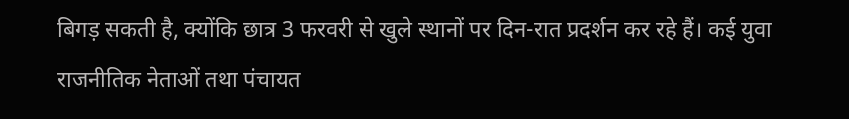बिगड़ सकती है, क्योंकि छात्र 3 फरवरी से खुले स्थानों पर दिन-रात प्रदर्शन कर रहे हैं। कई युवा राजनीतिक नेताओं तथा पंचायत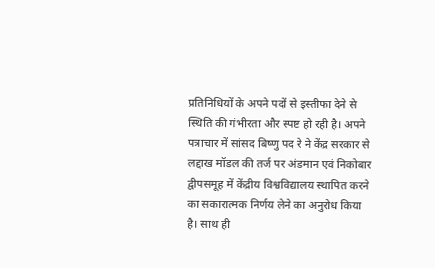प्रतिनिधियों के अपने पदों से इस्तीफा देने से स्थिति की गंभीरता और स्पष्ट हो रही है। अपने पत्राचार में सांसद बिष्णु पद रे ने केंद्र सरकार से लद्दाख मॉडल की तर्ज पर अंडमान एवं निकोबार द्वीपसमूह में केंद्रीय विश्वविद्यालय स्थापित करने का सकारात्मक निर्णय लेने का अनुरोध किया है। साथ ही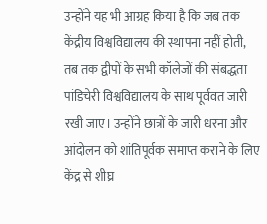उन्होंने यह भी आग्रह किया है कि जब तक केंद्रीय विश्वविद्यालय की स्थापना नहीं होती, तब तक द्वीपों के सभी कॉलेजों की संबद्धता पांडिचेरी विश्वविद्यालय के साथ पूर्ववत जारी रखी जाए। उन्होंने छात्रों के जारी धरना और आंदोलन को शांतिपूर्वक समाप्त कराने के लिए केंद्र से शीघ्र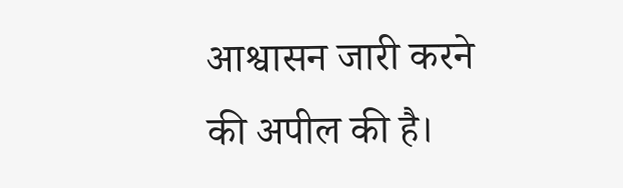आश्वासन जारी करने की अपील की है।